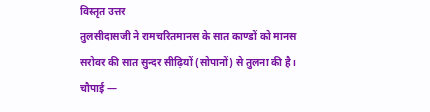विस्तृत उत्तर
तुलसीदासजी ने रामचरितमानस के सात काण्डों को मानस सरोवर की सात सुन्दर सीढ़ियों (सोपानों) से तुलना की है।
चौपाई —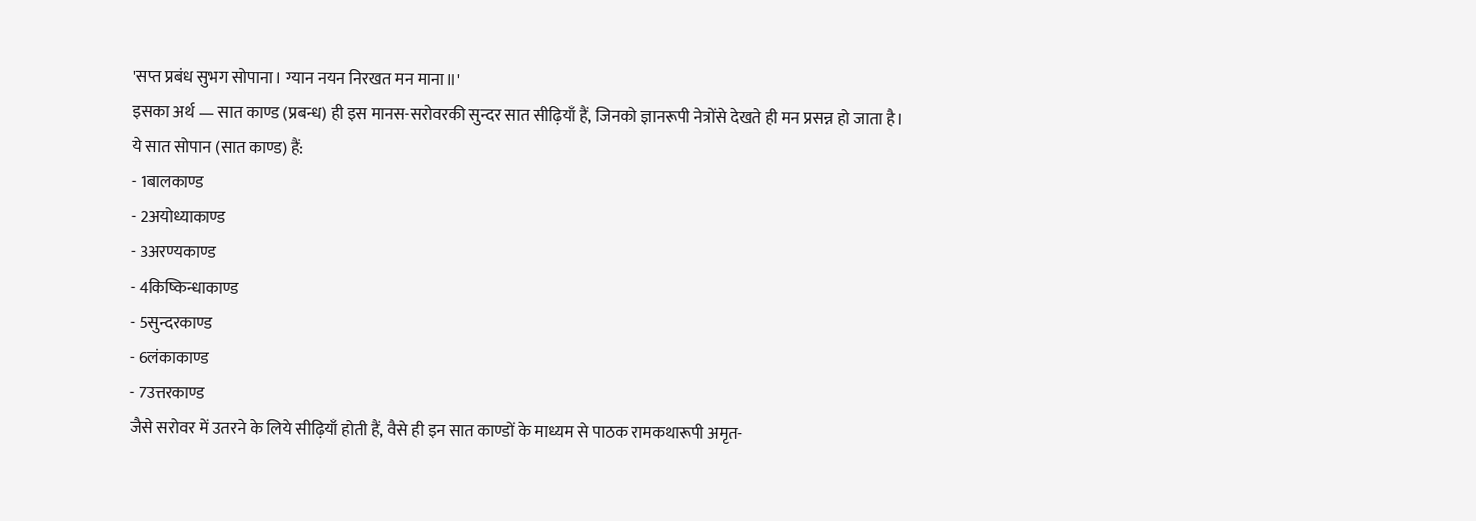'सप्त प्रबंध सुभग सोपाना। ग्यान नयन निरखत मन माना॥'
इसका अर्थ — सात काण्ड (प्रबन्ध) ही इस मानस-सरोवरकी सुन्दर सात सीढ़ियाँ हैं, जिनको ज्ञानरूपी नेत्रोंसे देखते ही मन प्रसन्न हो जाता है।
ये सात सोपान (सात काण्ड) हैं:
- 1बालकाण्ड
- 2अयोध्याकाण्ड
- 3अरण्यकाण्ड
- 4किष्किन्धाकाण्ड
- 5सुन्दरकाण्ड
- 6लंकाकाण्ड
- 7उत्तरकाण्ड
जैसे सरोवर में उतरने के लिये सीढ़ियाँ होती हैं, वैसे ही इन सात काण्डों के माध्यम से पाठक रामकथारूपी अमृत-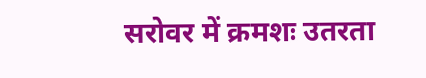सरोवर में क्रमशः उतरता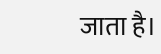जाता है।